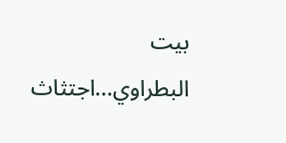بيت البطراوي...اجتثاث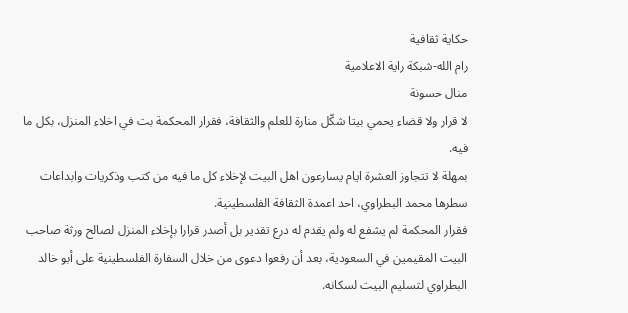حكاية ثقافية
رام الله-شبكة راية الاعلامية
منال حسونة
لا قرار ولا قضاء يحمي بيتا شكّل منارة للعلم والثقافة، فقرار المحكمة بت في اخلاء المنزل، بكل ما فيه.
بمهلة لا تتجاوز العشرة ايام يسارعون اهل البيت لإخلاء كل ما فيه من كتب وذكريات وابداعات سطرها محمد البطراوي، احد اعمدة الثقافة الفلسطينية.
فقرار المحكمة لم يشفع له ولم يقدم له درع تقدير بل أصدر قرارا بإخلاء المنزل لصالح ورثة صاحب البيت المقيمين في السعودية، بعد أن رفعوا دعوى من خلال السفارة الفلسطينية على أبو خالد البطراوي لتسليم البيت لسكانه.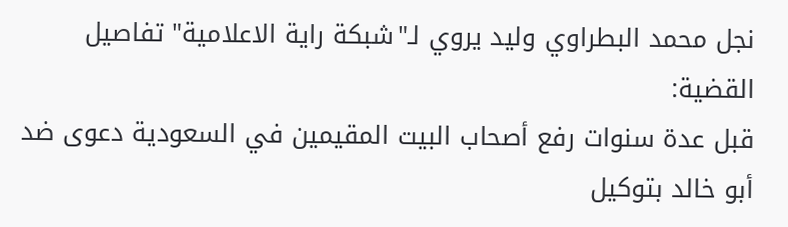نجل محمد البطراوي وليد يروي لـ"شبكة راية الاعلامية" تفاصيل القضية:
قبل عدة سنوات رفع أصحاب البيت المقيمين في السعودية دعوى ضد أبو خالد بتوكيل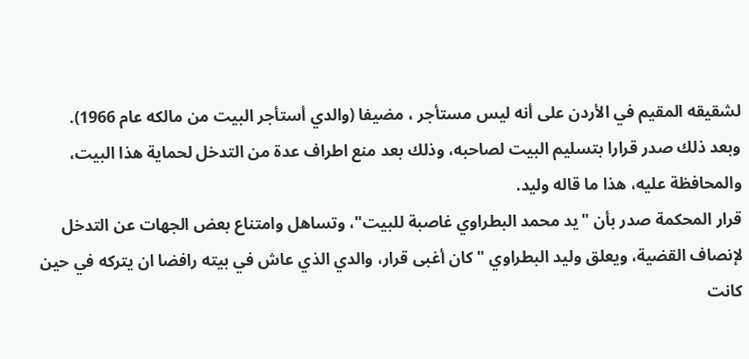لشقيقه المقيم في الأردن على أنه ليس مستأجر ، مضيفا (والدي أستأجر البيت من مالكه عام 1966).
وبعد ذلك صدر قرارا بتسليم البيت لصاحبه، وذلك بعد منع اطراف عدة من التدخل لحماية هذا البيت، والمحافظة عليه، هذا ما قاله وليد.
قرار المحكمة صدر بأن "يد محمد البطراوي غاصبة للبيت"، وتساهل وامتناع بعض الجهات عن التدخل لإنصاف القضية، ويعلق وليد البطراوي "كان أغبى قرار، والدي الذي عاش في بيته رافضا ان يتركه في حين كانت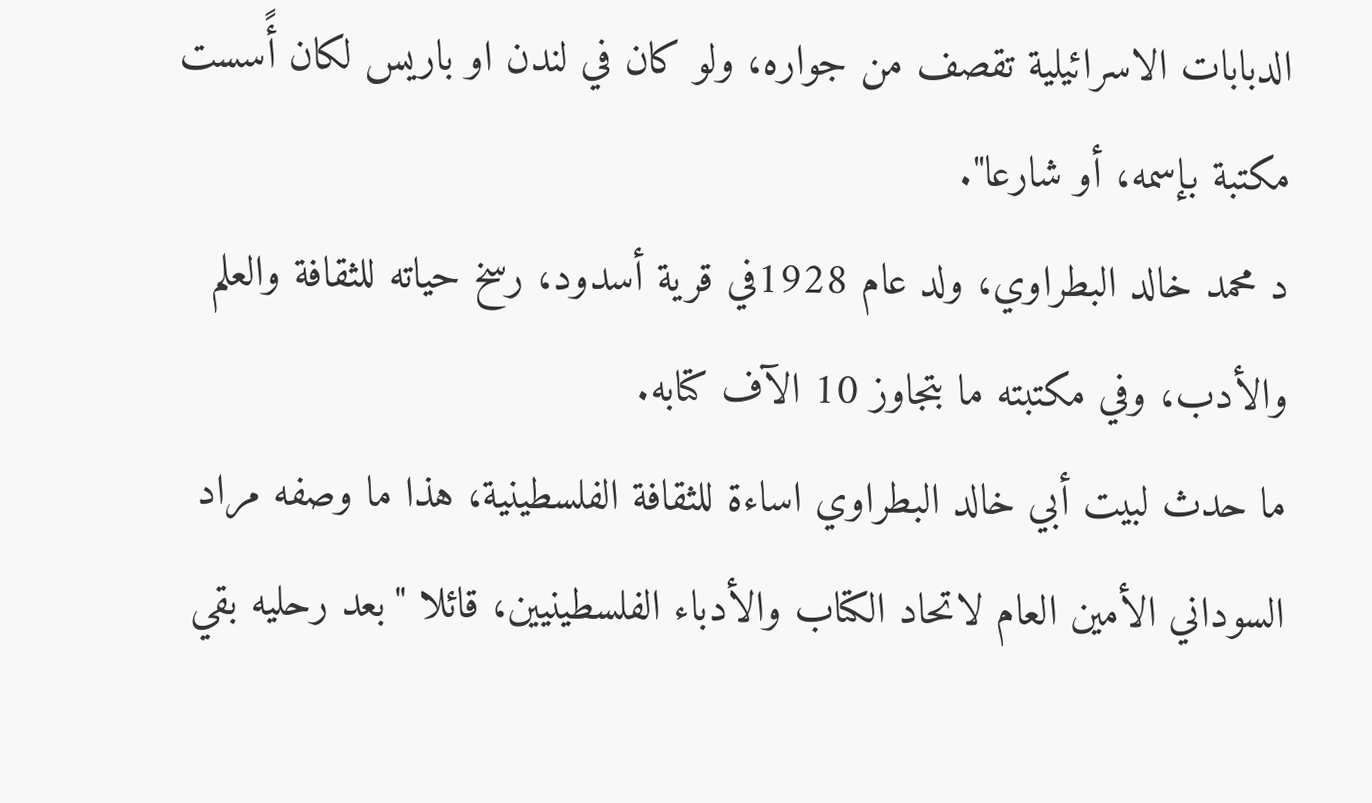الدبابات الاسرائيلية تقصف من جواره، ولو كان في لندن او باريس لكان أًسست مكتبة بإسمه، أو شارعا".
د محمد خالد البطراوي، ولد عام 1928في قرية أسدود، رسخ حياته للثقافة والعلم والأدب، وفي مكتبته ما بتجاوز 10 الآف كتابه.
ما حدث لبيت أبي خالد البطراوي اساءة للثقافة الفلسطينية، هذا ما وصفه مراد السوداني الأمين العام لاتحاد الكتاب والأدباء الفلسطينيين، قائلا "بعد رحليه بقي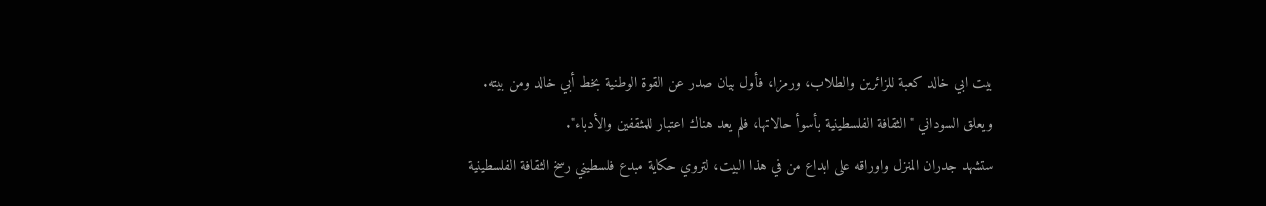بيت ابي خالد كعبة للزائرين والطلاب، ورمزا، فأول بيان صدر عن القوة الوطنية بخط أبي خالد ومن بيته.
ويعلق السوداني "الثقافة الفلسطينية بأسوأ حالاتها، فلم يعد هناك اعتبار للمثقفين والأدباء".
ستشهد جدران المنزل واوراقه على ابداع من في هذا البيت، لتروي حكاية مبدع فلسطيني رسخ الثقافة الفلسطينية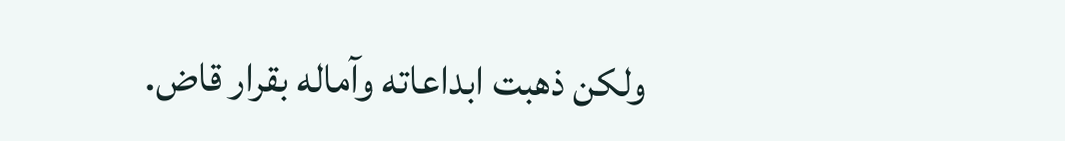ولكن ذهبت ابداعاته وآماله بقرار قاض.